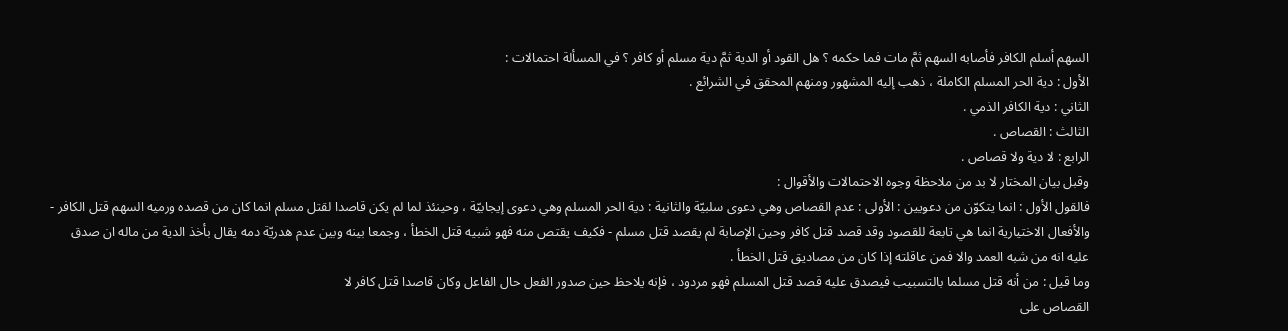السهم أسلم الكافر فأصابه السهم ثمَّ مات فما حكمه ؟ هل القود أو الدية ثمَّ دية مسلم أو كافر ؟ في المسألة احتمالات :
الأول : دية الحر المسلم الكاملة ، ذهب إليه المشهور ومنهم المحقق في الشرائع .
الثاني : دية الكافر الذمي .
الثالث : القصاص .
الرابع : لا دية ولا قصاص .
وقبل بيان المختار لا بد من ملاحظة وجوه الاحتمالات والأقوال :
فالقول الأول : انما يتكوّن من دعويين : الأولى : عدم القصاص وهي دعوى سلبيّة والثانية : دية الحر المسلم وهي دعوى إيجابيّة ، وحينئذ لما لم يكن قاصدا لقتل مسلم انما كان من قصده ورميه السهم قتل الكافر - والأفعال الاختيارية انما هي تابعة للقصود وقد قصد قتل كافر وحين الإصابة لم يقصد قتل مسلم - فكيف يقتص منه فهو شبيه قتل الخطأ ، وجمعا بينه وبين عدم هدريّة دمه يقال بأخذ الدية من ماله ان صدق عليه انه من شبه العمد والا فمن عاقلته إذا كان من مصاديق قتل الخطأ .
وما قيل : من أنه قتل مسلما بالتسبيب فيصدق عليه قصد قتل المسلم فهو مردود ، فإنه يلاحظ حين صدور الفعل حال الفاعل وكان قاصدا قتل كافر لا
القصاص على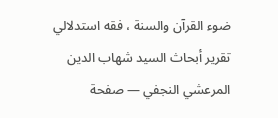ضوء القرآن والسنة ، فقه استدلالي تقرير أبحاث السيد شهاب الدين المرعشي النجفي — صفحة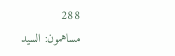288
مساهمون: السيد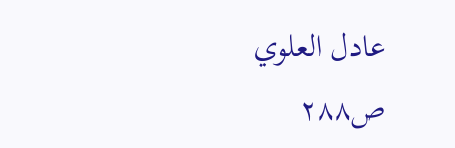عادل العلوي
ص٢٨٨